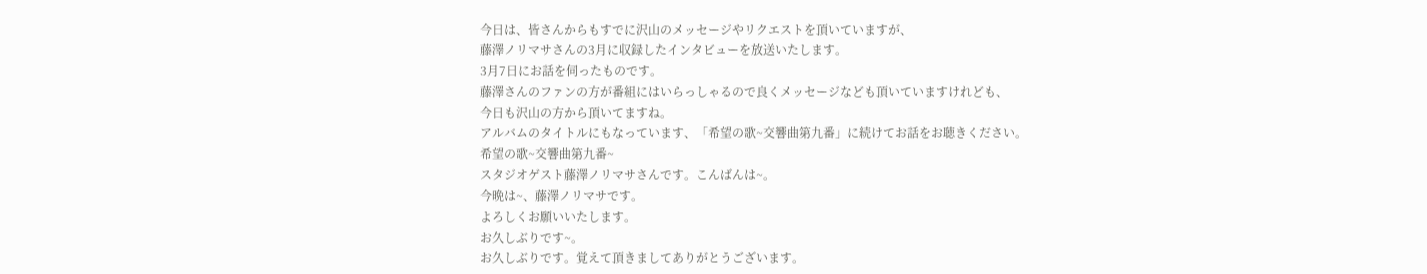今日は、皆さんからもすでに沢山のメッセージやリクエストを頂いていますが、
藤澤ノリマサさんの3月に収録したインタビューを放送いたします。
3月7日にお話を伺ったものです。
藤澤さんのファンの方が番組にはいらっしゃるので良くメッセージなども頂いていますけれども、
今日も沢山の方から頂いてますね。
アルバムのタイトルにもなっています、「希望の歌~交響曲第九番」に続けてお話をお聴きください。
希望の歌~交響曲第九番~
スタジオゲスト藤澤ノリマサさんです。こんばんは~。
今晩は~、藤澤ノリマサです。
よろしくお願いいたします。
お久しぶりです~。
お久しぶりです。覚えて頂きましてありがとうございます。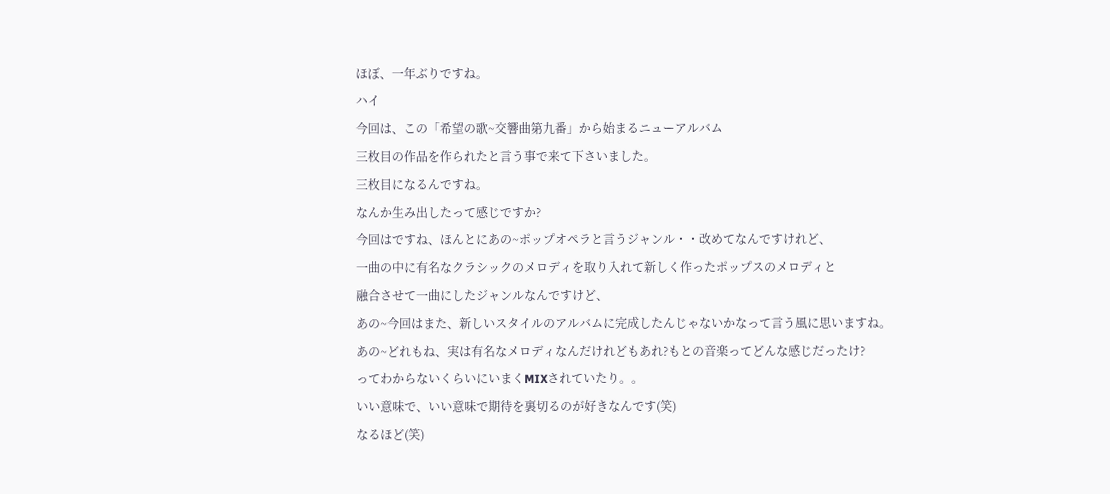ほぼ、一年ぶりですね。
ハイ
今回は、この「希望の歌~交響曲第九番」から始まるニューアルバム
三枚目の作品を作られたと言う事で来て下さいました。
三枚目になるんですね。
なんか生み出したって感じですか?
今回はですね、ほんとにあの~ポップオペラと言うジャンル・・改めてなんですけれど、
一曲の中に有名なクラシックのメロディを取り入れて新しく作ったポップスのメロディと
融合させて一曲にしたジャンルなんですけど、
あの~今回はまた、新しいスタイルのアルバムに完成したんじゃないかなって言う風に思いますね。
あの~どれもね、実は有名なメロディなんだけれどもあれ?もとの音楽ってどんな感じだったけ?
ってわからないくらいにいまくMIXされていたり。。
いい意味で、いい意味で期待を裏切るのが好きなんです(笑)
なるほど(笑)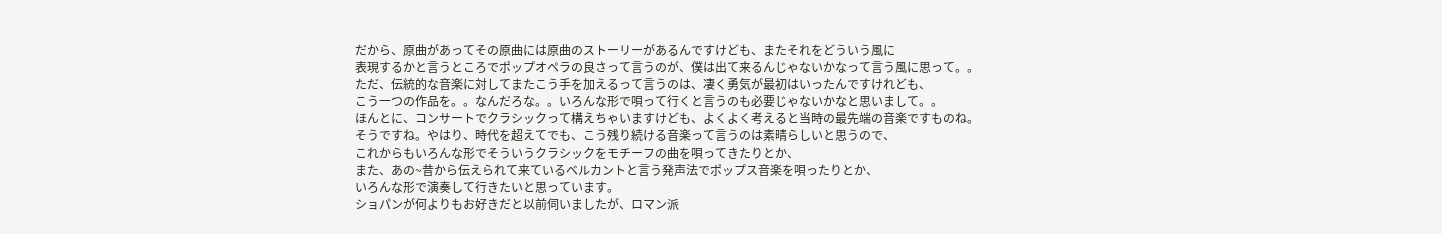だから、原曲があってその原曲には原曲のストーリーがあるんですけども、またそれをどういう風に
表現するかと言うところでポップオペラの良さって言うのが、僕は出て来るんじゃないかなって言う風に思って。。
ただ、伝統的な音楽に対してまたこう手を加えるって言うのは、凄く勇気が最初はいったんですけれども、
こう一つの作品を。。なんだろな。。いろんな形で唄って行くと言うのも必要じゃないかなと思いまして。。
ほんとに、コンサートでクラシックって構えちゃいますけども、よくよく考えると当時の最先端の音楽ですものね。
そうですね。やはり、時代を超えてでも、こう残り続ける音楽って言うのは素晴らしいと思うので、
これからもいろんな形でそういうクラシックをモチーフの曲を唄ってきたりとか、
また、あの~昔から伝えられて来ているベルカントと言う発声法でポップス音楽を唄ったりとか、
いろんな形で演奏して行きたいと思っています。
ショパンが何よりもお好きだと以前伺いましたが、ロマン派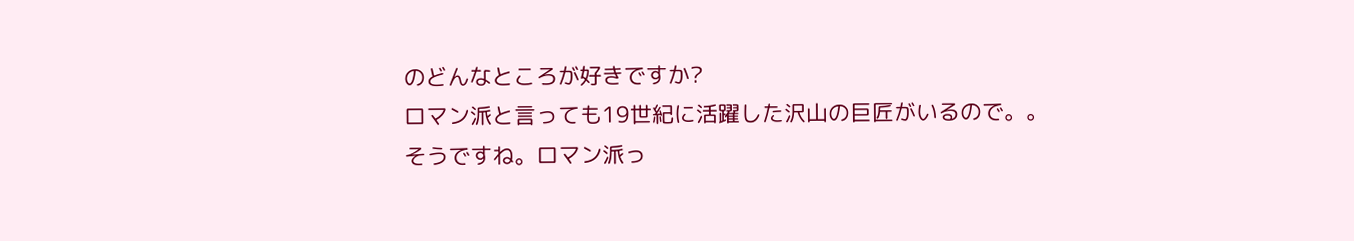のどんなところが好きですか?
ロマン派と言っても19世紀に活躍した沢山の巨匠がいるので。。
そうですね。ロマン派っ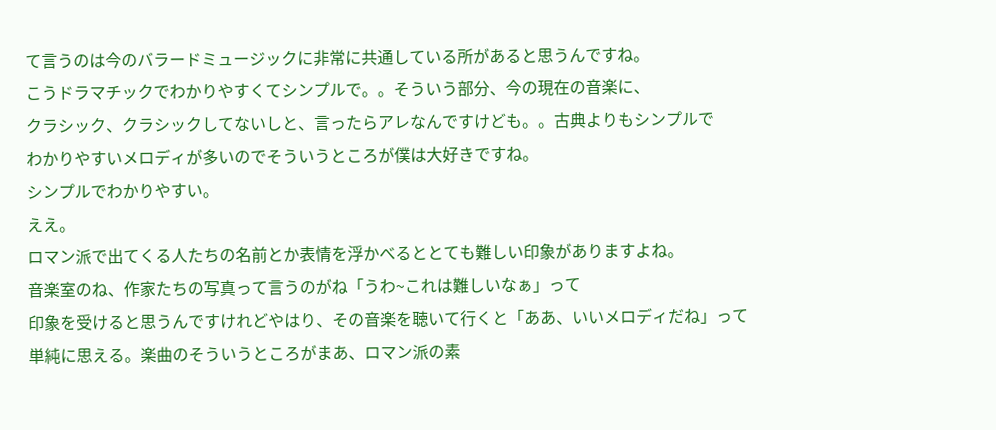て言うのは今のバラードミュージックに非常に共通している所があると思うんですね。
こうドラマチックでわかりやすくてシンプルで。。そういう部分、今の現在の音楽に、
クラシック、クラシックしてないしと、言ったらアレなんですけども。。古典よりもシンプルで
わかりやすいメロディが多いのでそういうところが僕は大好きですね。
シンプルでわかりやすい。
ええ。
ロマン派で出てくる人たちの名前とか表情を浮かべるととても難しい印象がありますよね。
音楽室のね、作家たちの写真って言うのがね「うわ~これは難しいなぁ」って
印象を受けると思うんですけれどやはり、その音楽を聴いて行くと「ああ、いいメロディだね」って
単純に思える。楽曲のそういうところがまあ、ロマン派の素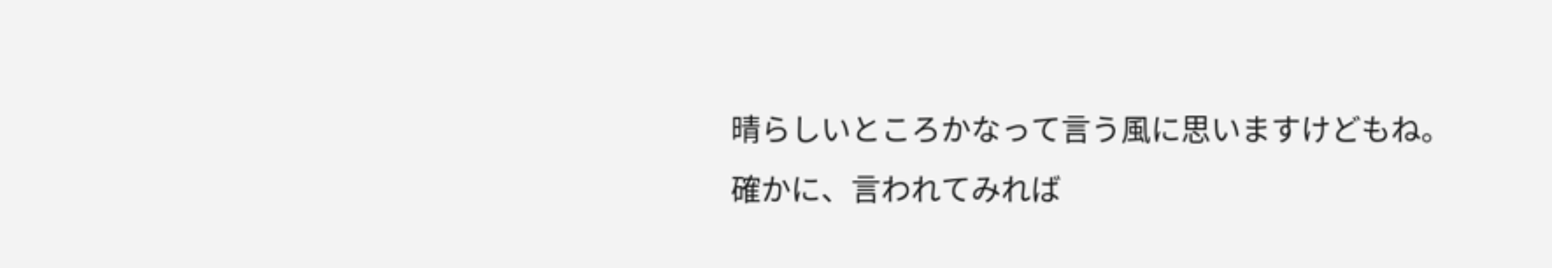晴らしいところかなって言う風に思いますけどもね。
確かに、言われてみれば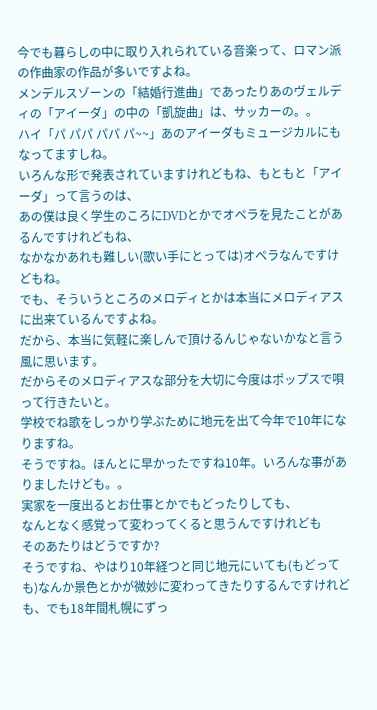今でも暮らしの中に取り入れられている音楽って、ロマン派の作曲家の作品が多いですよね。
メンデルスゾーンの「結婚行進曲」であったりあのヴェルディの「アイーダ」の中の「凱旋曲」は、サッカーの。。
ハイ「パ パパ パパ パ~~」あのアイーダもミュージカルにもなってますしね。
いろんな形で発表されていますけれどもね、もともと「アイーダ」って言うのは、
あの僕は良く学生のころにDVDとかでオペラを見たことがあるんですけれどもね、
なかなかあれも難しい(歌い手にとっては)オペラなんですけどもね。
でも、そういうところのメロディとかは本当にメロディアスに出来ているんですよね。
だから、本当に気軽に楽しんで頂けるんじゃないかなと言う風に思います。
だからそのメロディアスな部分を大切に今度はポップスで唄って行きたいと。
学校でね歌をしっかり学ぶために地元を出て今年で10年になりますね。
そうですね。ほんとに早かったですね10年。いろんな事がありましたけども。。
実家を一度出るとお仕事とかでもどったりしても、
なんとなく感覚って変わってくると思うんですけれども
そのあたりはどうですか?
そうですね、やはり10年経つと同じ地元にいても(もどっても)なんか景色とかが微妙に変わってきたりするんですけれども、でも18年間札幌にずっ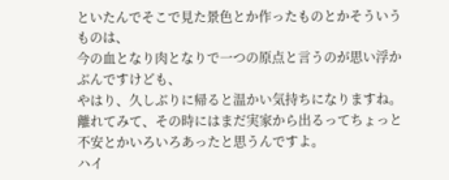といたんでそこで見た景色とか作ったものとかそういうものは、
今の血となり肉となりで一つの原点と言うのが思い浮かぶんですけども、
やはり、久しぶりに帰ると温かい気持ちになりますね。
離れてみて、その時にはまだ実家から出るってちょっと不安とかいろいろあったと思うんですよ。
ハイ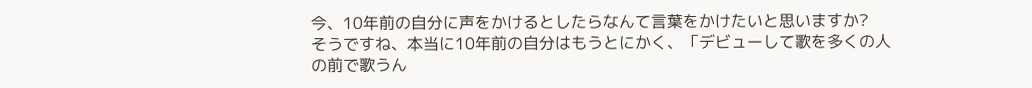今、10年前の自分に声をかけるとしたらなんて言葉をかけたいと思いますか?
そうですね、本当に10年前の自分はもうとにかく、「デビューして歌を多くの人の前で歌うん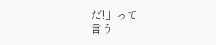だ!」って
言う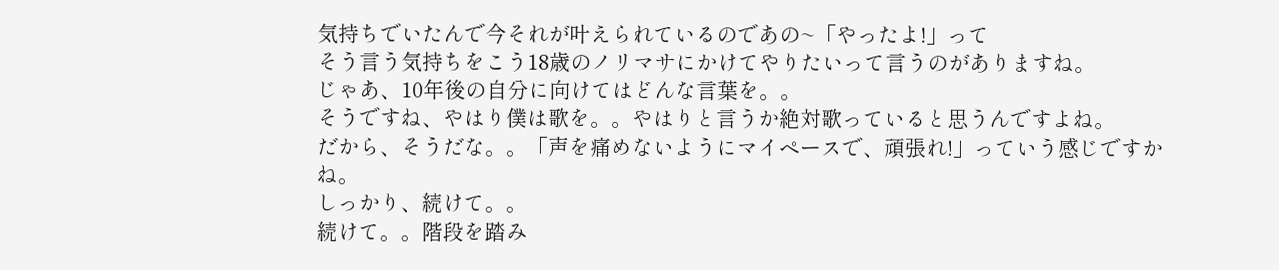気持ちでいたんで今それが叶えられているのであの~「やったよ!」って
そう言う気持ちをこう18歳のノリマサにかけてやりたいって言うのがありますね。
じゃあ、10年後の自分に向けてはどんな言葉を。。
そうですね、やはり僕は歌を。。やはりと言うか絶対歌っていると思うんですよね。
だから、そうだな。。「声を痛めないようにマイペースで、頑張れ!」っていう感じですかね。
しっかり、続けて。。
続けて。。階段を踏み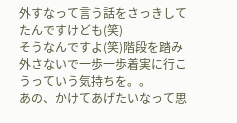外すなって言う話をさっきしてたんですけども(笑)
そうなんですよ(笑)階段を踏み外さないで一歩一歩着実に行こうっていう気持ちを。。
あの、かけてあげたいなって思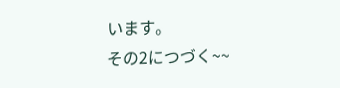います。
その2につづく~~